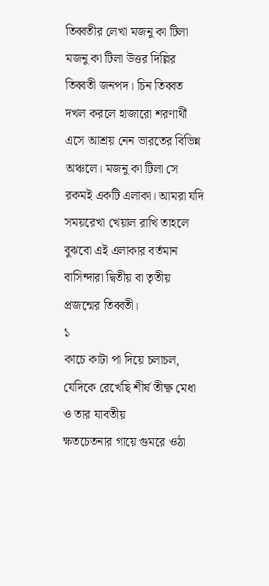তিব্বতীর লেখা মজনু কা টিলা
মজনু কা টিলা উত্তর দিল্লির তিব্বতী জনপদ। চিন তিব্বত দখল করলে হাজারো শরণার্থী এসে আশ্রয় নেন ভারতের বিভিন্ন অঞ্চলে। মজনু কা টিলা সে রকমই একটি এলাকা। আমরা যদি সময়রেখা খেয়াল রাখি তাহলে বুঝবো এই এলাকার বর্তমান বাসিন্দারা দ্বিতীয় বা তৃতীয় প্রজন্মের তিব্বতী।
১
কাচে কাটা পা দিয়ে চলাচল, যেদিকে রেখেছি শীর্ষ তীক্ষ্ণ মেধা ও তার যাবতীয়
ক্ষতচেতনার গায়ে গুমরে ওঠা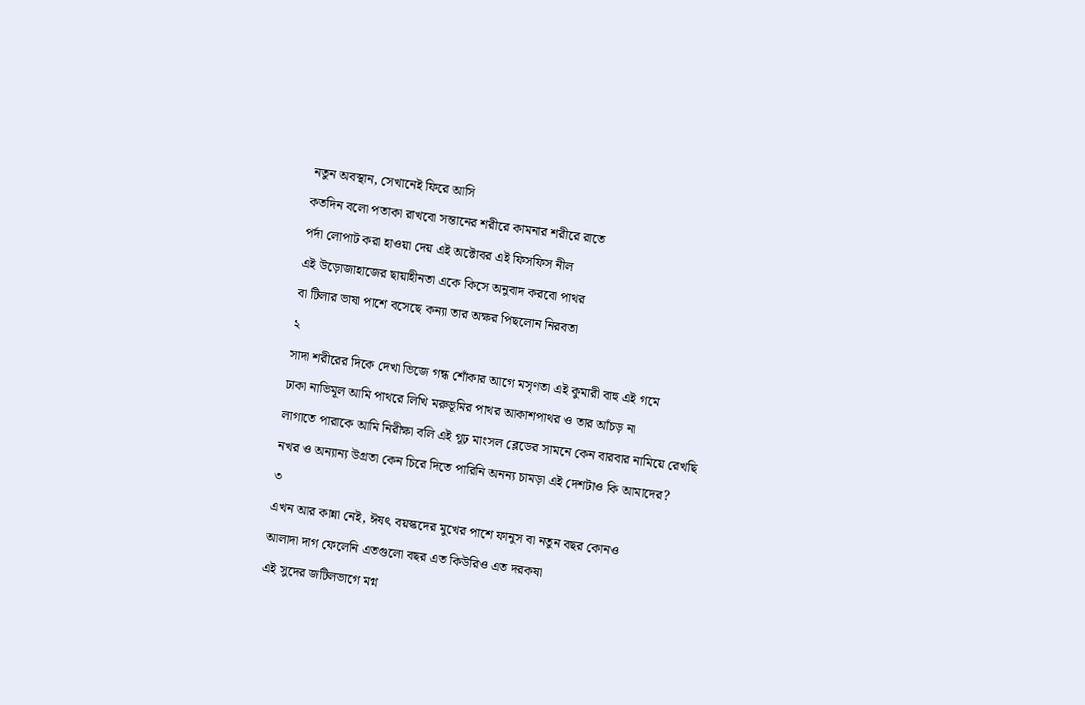নতুন অবস্থান, সেখানেই ফিরে আসি
কতদিন বলো পতাকা রাখবো সন্তানের শরীরে কামনার শরীরে রাতে
পর্দা লোপাট করা হাওয়া দেয় এই অক্টোবর এই ফিসফিস নীল
এই উড়োজাহাজের ছায়াহীনতা একে কিসে অনুবাদ করবো পাথর
বা টিলার ভাষা পাশে বসেছে কন্যা তার অক্ষর পিছলোন নিরবতা
২
সাদা শরীরের দিকে দেখা ভিজে গন্ধ শোঁকার আগে মসৃণতা এই কুমারী বাহু এই গমে
ঢাকা নাভিমূল আমি পাথরে লিখি মরুভূমির পাথর আকাশপাথর ও তার আঁচড় না
লাগাতে পারাকে আমি নিরীক্ষা বলি এই গূঢ় মাংসল ব্লেডের সামনে কেন বারবার নামিয়ে রেখছি
নখর ও অন্যান্য উগ্রতা কেন চিরে দিতে পারিনি অনন্য চামড়া এই দেশটাও কি আমাদের?
৩
এখন আর কান্না নেই, ঈষৎ বয়স্কদের মুখের পাশে ফানুস বা নতুন বছর কোনও
আলাদা দাগ ফেলেনি এতগুলো বছর এত কিউরিও এত দরকষা
এই সুদের জটিলভাগে মগ্ন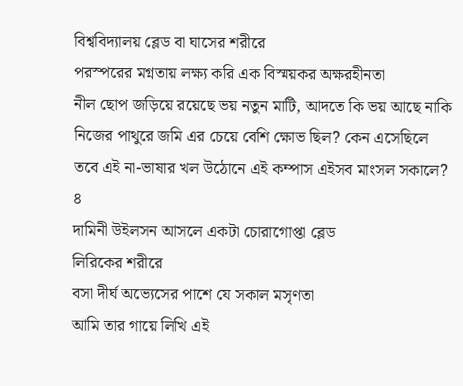বিশ্ববিদ্যালয় ব্লেড বা ঘাসের শরীরে
পরস্পরের মগ্নতায় লক্ষ্য করি এক বিস্ময়কর অক্ষরহীনতা
নীল ছোপ জড়িয়ে রয়েছে ভয় নতুন মাটি, আদতে কি ভয় আছে নাকি
নিজের পাথুরে জমি এর চেয়ে বেশি ক্ষোভ ছিল? কেন এসেছিলে
তবে এই না-ভাষার খল উঠোনে এই কম্পাস এইসব মাংসল সকালে?
৪
দামিনী উইলসন আসলে একটা চোরাগোপ্তা ব্লেড
লিরিকের শরীরে
বসা দীর্ঘ অভ্যেসের পাশে যে সকাল মসৃণতা
আমি তার গায়ে লিখি এই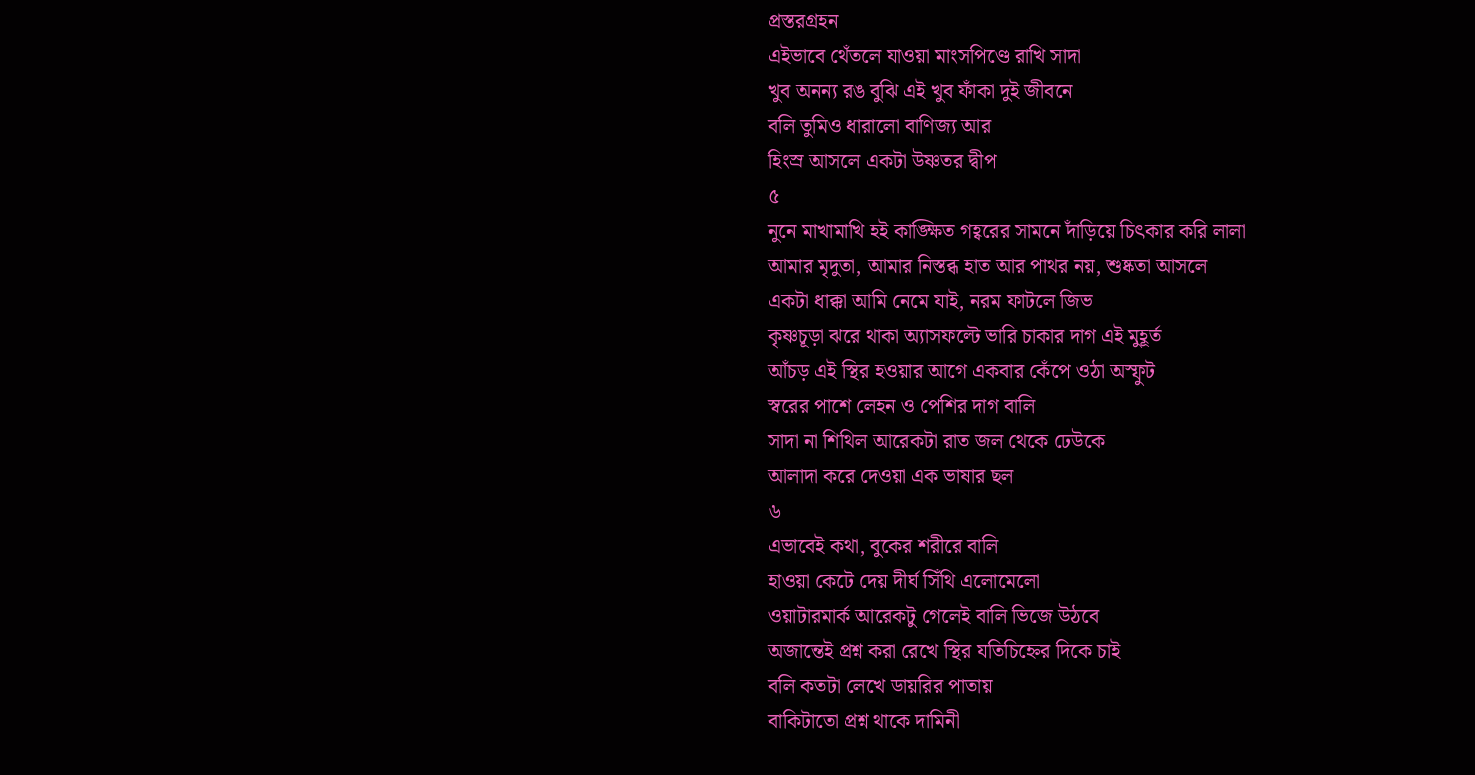প্রস্তরগ্রহন
এইভাবে থেঁতলে যাওয়া মাংসপিণ্ডে রাখি সাদা
খুব অনন্য রঙ বুঝি এই খুব ফাঁকা দুই জীবনে
বলি তুমিও ধারালো বাণিজ্য আর
হিংস্র আসলে একটা উষ্ণতর দ্বীপ
৫
নুনে মাখামাখি হই কাঙ্ক্ষিত গহ্বরের সামনে দাঁড়িয়ে চিৎকার করি লালা
আমার মৃদুতা, আমার নিস্তব্ধ হাত আর পাথর নয়, শুষ্কতা আসলে
একটা ধাক্কা আমি নেমে যাই, নরম ফাটলে জিভ
কৃষ্ণচূড়া ঝরে থাকা অ্যাসফল্টে ভারি চাকার দাগ এই মুহূর্ত
আঁচড় এই স্থির হওয়ার আগে একবার কেঁপে ওঠা অস্ফুট
স্বরের পাশে লেহন ও পেশির দাগ বালি
সাদা না শিথিল আরেকটা রাত জল থেকে ঢেউকে
আলাদা করে দেওয়া এক ভাষার ছল
৬
এভাবেই কথা, বুকের শরীরে বালি
হাওয়া কেটে দেয় দীর্ঘ সিঁথি এলোমেলো
ওয়াটারমার্ক আরেকটু গেলেই বালি ভিজে উঠবে
অজান্তেই প্রশ্ন করা রেখে স্থির যতিচিহ্নের দিকে চাই
বলি কতটা লেখে ডায়রির পাতায়
বাকিটাতো প্রশ্ন থাকে দামিনী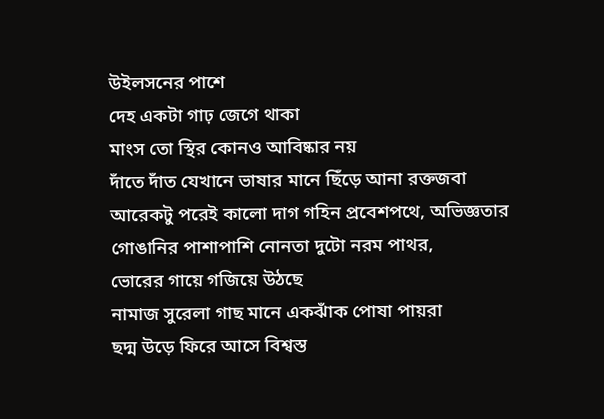উইলসনের পাশে
দেহ একটা গাঢ় জেগে থাকা
মাংস তো স্থির কোনও আবিষ্কার নয়
দাঁতে দাঁত যেখানে ভাষার মানে ছিঁড়ে আনা রক্তজবা
আরেকটু পরেই কালো দাগ গহিন প্রবেশপথে, অভিজ্ঞতার
গোঙানির পাশাপাশি নোনতা দুটো নরম পাথর,
ভোরের গায়ে গজিয়ে উঠছে
নামাজ সুরেলা গাছ মানে একঝাঁক পোষা পায়রা
ছদ্ম উড়ে ফিরে আসে বিশ্বস্ত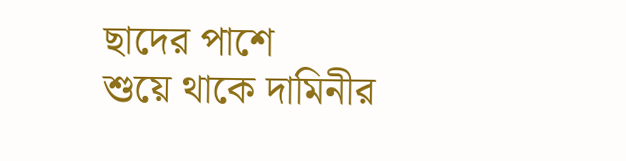ছাদের পাশে
শুয়ে থাকে দামিনীর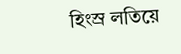হিংস্র লতিয়ে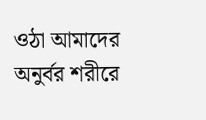ওঠা আমাদের
অনুর্বর শরীরে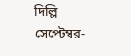দিল্লি সেপ্টেম্বর-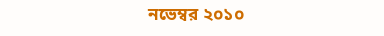নভেম্বর ২০১০